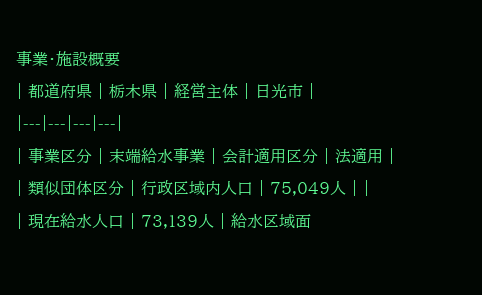事業・施設概要
| 都道府県 | 栃木県 | 経営主体 | 日光市 |
|---|---|---|---|
| 事業区分 | 末端給水事業 | 会計適用区分 | 法適用 |
| 類似団体区分 | 行政区域内人口 | 75,049人 | |
| 現在給水人口 | 73,139人 | 給水区域面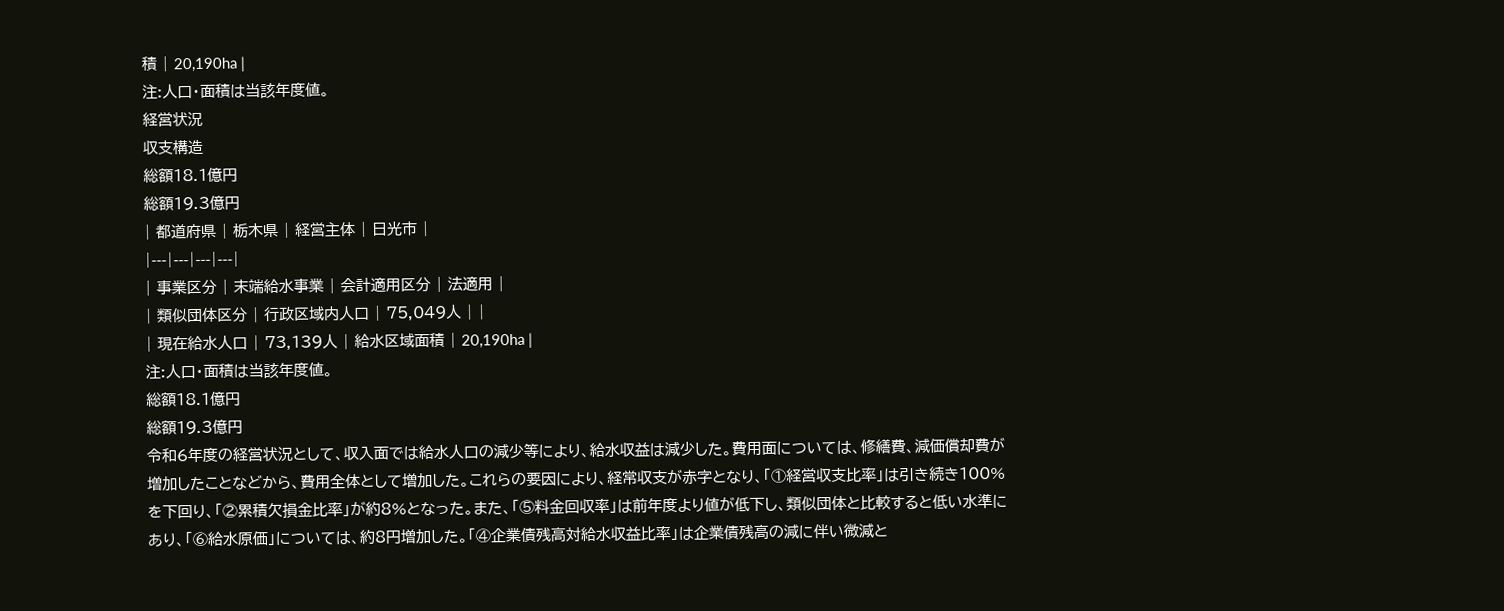積 | 20,190ha |
注:人口・面積は当該年度値。
経営状況
収支構造
総額18.1億円
総額19.3億円
| 都道府県 | 栃木県 | 経営主体 | 日光市 |
|---|---|---|---|
| 事業区分 | 末端給水事業 | 会計適用区分 | 法適用 |
| 類似団体区分 | 行政区域内人口 | 75,049人 | |
| 現在給水人口 | 73,139人 | 給水区域面積 | 20,190ha |
注:人口・面積は当該年度値。
総額18.1億円
総額19.3億円
令和6年度の経営状況として、収入面では給水人口の減少等により、給水収益は減少した。費用面については、修繕費、減価償却費が増加したことなどから、費用全体として増加した。これらの要因により、経常収支が赤字となり、「①経営収支比率」は引き続き100%を下回り、「②累積欠損金比率」が約8%となった。また、「⑤料金回収率」は前年度より値が低下し、類似団体と比較すると低い水準にあり、「⑥給水原価」については、約8円増加した。「④企業債残高対給水収益比率」は企業債残高の減に伴い微減と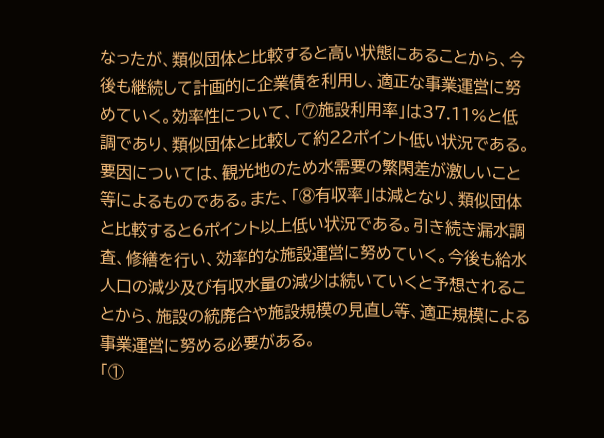なったが、類似団体と比較すると高い状態にあることから、今後も継続して計画的に企業債を利用し、適正な事業運営に努めていく。効率性について、「⑦施設利用率」は37.11%と低調であり、類似団体と比較して約22ポイント低い状況である。要因については、観光地のため水需要の繁閑差が激しいこと等によるものである。また、「⑧有収率」は減となり、類似団体と比較すると6ポイント以上低い状況である。引き続き漏水調査、修繕を行い、効率的な施設運営に努めていく。今後も給水人口の減少及び有収水量の減少は続いていくと予想されることから、施設の統廃合や施設規模の見直し等、適正規模による事業運営に努める必要がある。
「①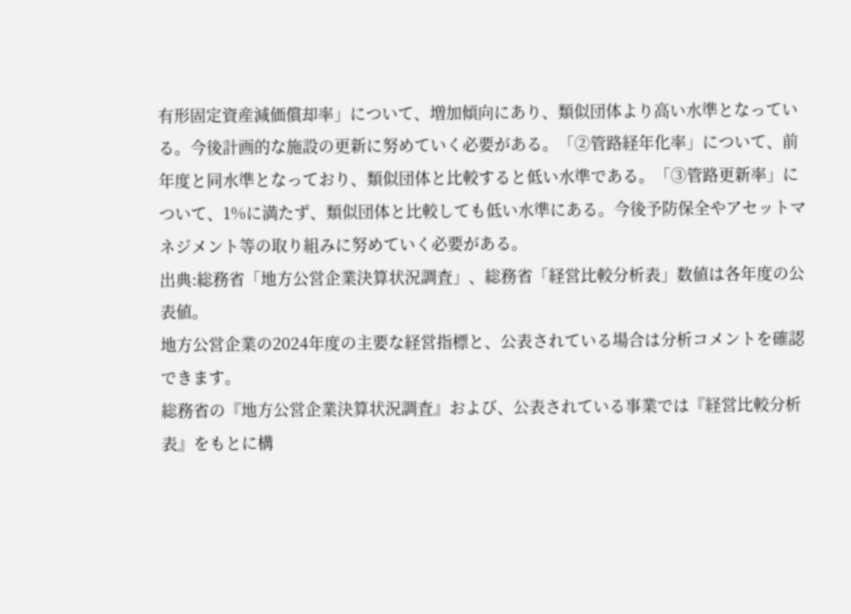有形固定資産減価償却率」について、増加傾向にあり、類似団体より高い水準となっている。今後計画的な施設の更新に努めていく必要がある。「②管路経年化率」について、前年度と同水準となっており、類似団体と比較すると低い水準である。「③管路更新率」について、1%に満たず、類似団体と比較しても低い水準にある。今後予防保全やアセットマネジメント等の取り組みに努めていく必要がある。
出典:総務省「地方公営企業決算状況調査」、総務省「経営比較分析表」数値は各年度の公表値。
地方公営企業の2024年度の主要な経営指標と、公表されている場合は分析コメントを確認できます。
総務省の『地方公営企業決算状況調査』および、公表されている事業では『経営比較分析表』をもとに構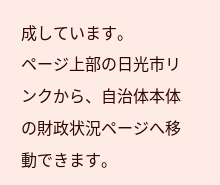成しています。
ページ上部の日光市リンクから、自治体本体の財政状況ページへ移動できます。